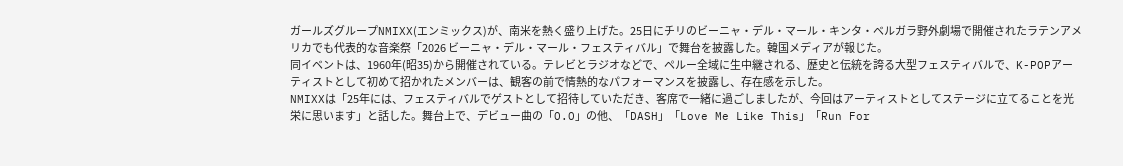ガールズグループNMIXX(エンミックス)が、南米を熱く盛り上げた。25日にチリのビーニャ・デル・マール・キンタ・ベルガラ野外劇場で開催されたラテンアメリカでも代表的な音楽祭「2026 ビーニャ・デル・マール・フェスティバル」で舞台を披露した。韓国メディアが報じた。
同イベントは、1960年(昭35)から開催されている。テレビとラジオなどで、ペルー全域に生中継される、歴史と伝統を誇る大型フェスティバルで、K-POPアーティストとして初めて招かれたメンバーは、観客の前で情熱的なパフォーマンスを披露し、存在感を示した。
NMIXXは「25年には、フェスティバルでゲストとして招待していただき、客席で一緒に過ごしましたが、今回はアーティストとしてステージに立てることを光栄に思います」と話した。舞台上で、デビュー曲の「O.O」の他、「DASH」「Love Me Like This」「Run For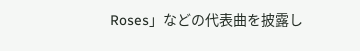Roses」などの代表曲を披露し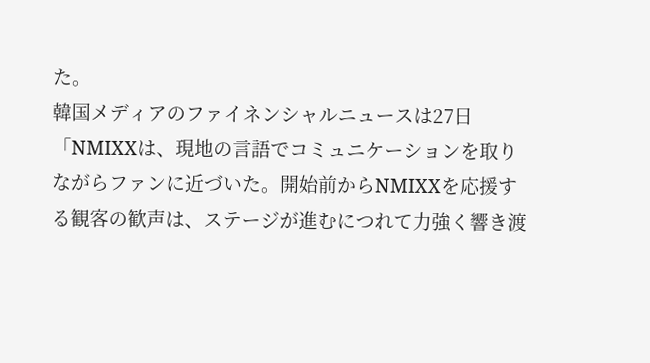た。
韓国メディアのファイネンシャルニュースは27日「NMIXXは、現地の言語でコミュニケーションを取りながらファンに近づいた。開始前からNMIXXを応援する観客の歓声は、ステージが進むにつれて力強く響き渡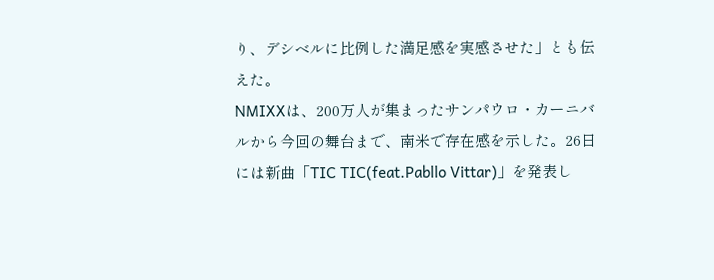り、デシベルに比例した満足感を実感させた」とも伝えた。
NMIXXは、200万人が集まったサンパウロ・カーニバルから今回の舞台まで、南米で存在感を示した。26日には新曲「TIC TIC(feat.Pabllo Vittar)」を発表し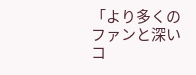「より多くのファンと深いコ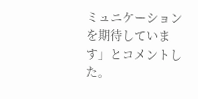ミュニケーションを期待しています」とコメントした。